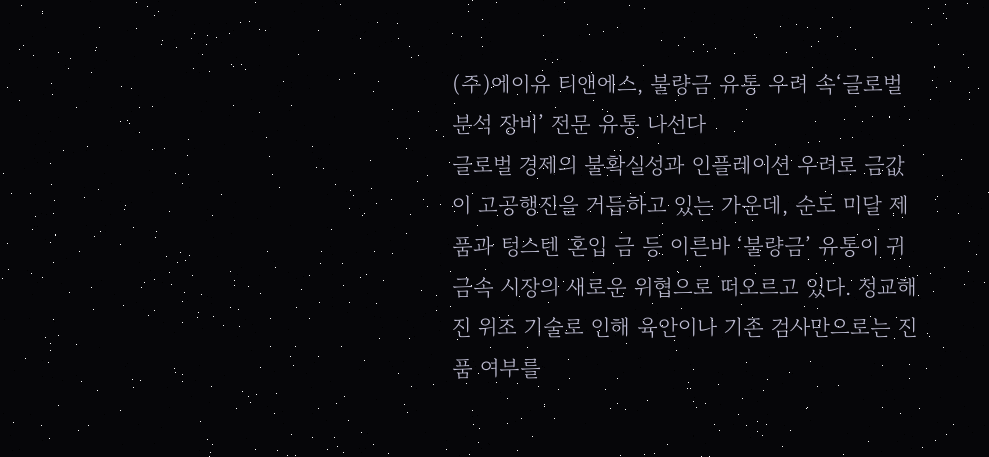(주)에이유 티앤에스, 불량금 유통 우려 속‘글로벌 분석 장비’ 전문 유통 나선다
글로벌 경제의 불확실성과 인플레이션 우려로 금값이 고공행진을 거듭하고 있는 가운데, 순도 미달 제품과 텅스텐 혼입 금 등 이른바 ‘불량금’ 유통이 귀금속 시장의 새로운 위협으로 떠오르고 있다. 정교해진 위조 기술로 인해 육안이나 기존 검사만으로는 진품 여부를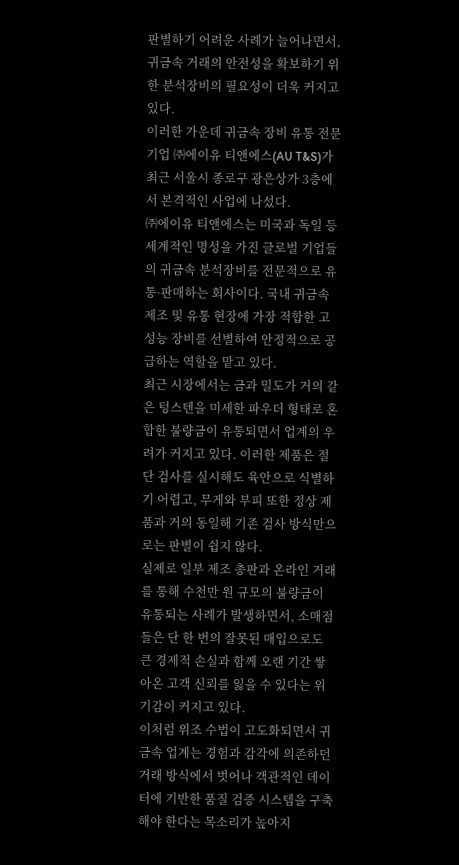판별하기 어려운 사례가 늘어나면서, 귀금속 거래의 안전성을 확보하기 위한 분석장비의 필요성이 더욱 커지고 있다.
이러한 가운데 귀금속 장비 유통 전문기업 ㈜에이유 티앤에스(AU T&S)가 최근 서울시 종로구 광은상가 3층에서 본격적인 사업에 나섰다.
㈜에이유 티앤에스는 미국과 독일 등 세계적인 명성을 가진 글로벌 기업들의 귀금속 분석장비를 전문적으로 유통·판매하는 회사이다. 국내 귀금속 제조 및 유통 현장에 가장 적합한 고성능 장비를 선별하여 안정적으로 공급하는 역할을 맡고 있다.
최근 시장에서는 금과 밀도가 거의 같은 텅스텐을 미세한 파우더 형태로 혼합한 불량금이 유통되면서 업계의 우려가 커지고 있다. 이러한 제품은 절단 검사를 실시해도 육안으로 식별하기 어렵고, 무게와 부피 또한 정상 제품과 거의 동일해 기존 검사 방식만으로는 판별이 쉽지 않다.
실제로 일부 제조 총판과 온라인 거래를 통해 수천만 원 규모의 불량금이 유통되는 사례가 발생하면서, 소매점들은 단 한 번의 잘못된 매입으로도 큰 경제적 손실과 함께 오랜 기간 쌓아온 고객 신뢰를 잃을 수 있다는 위기감이 커지고 있다.
이처럼 위조 수법이 고도화되면서 귀금속 업계는 경험과 감각에 의존하던 거래 방식에서 벗어나 객관적인 데이터에 기반한 품질 검증 시스템을 구축해야 한다는 목소리가 높아지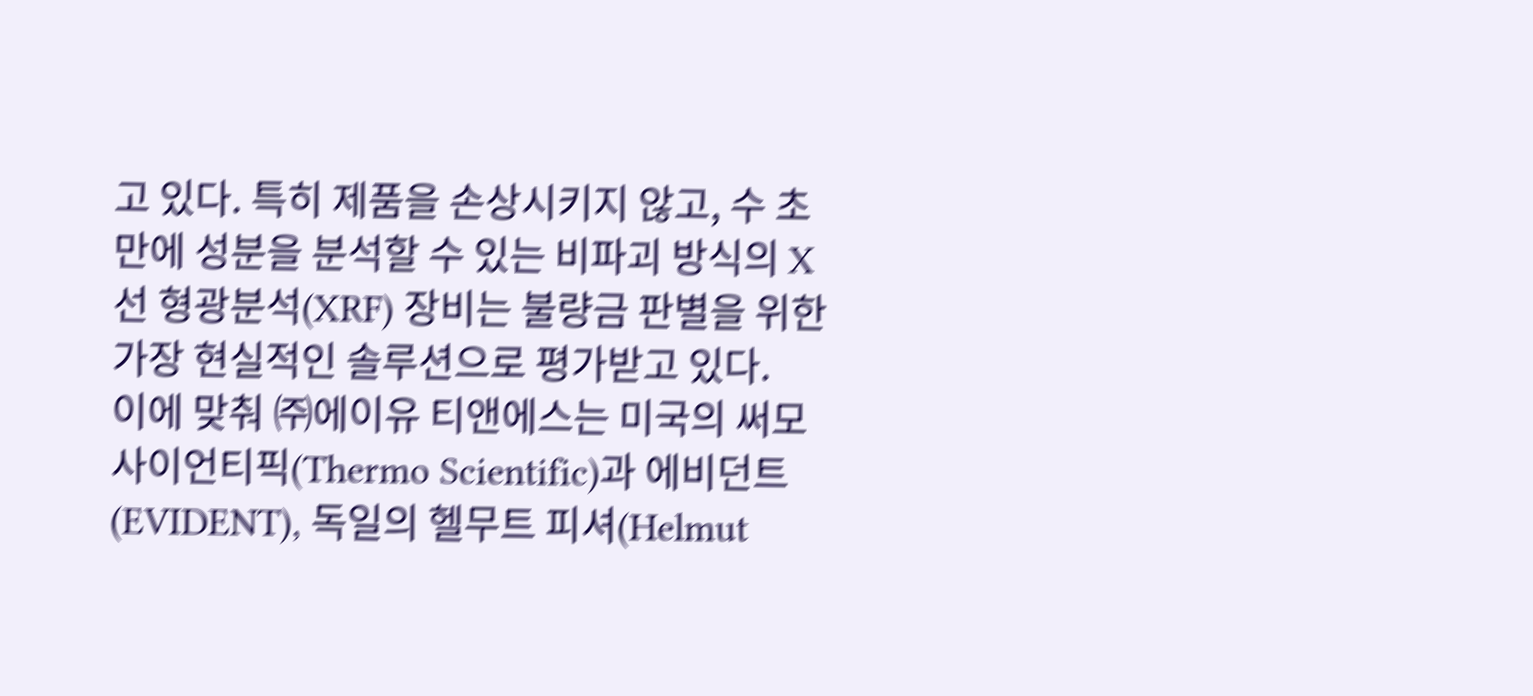고 있다. 특히 제품을 손상시키지 않고, 수 초 만에 성분을 분석할 수 있는 비파괴 방식의 X선 형광분석(XRF) 장비는 불량금 판별을 위한 가장 현실적인 솔루션으로 평가받고 있다.
이에 맞춰 ㈜에이유 티앤에스는 미국의 써모 사이언티픽(Thermo Scientific)과 에비던트(EVIDENT), 독일의 헬무트 피셔(Helmut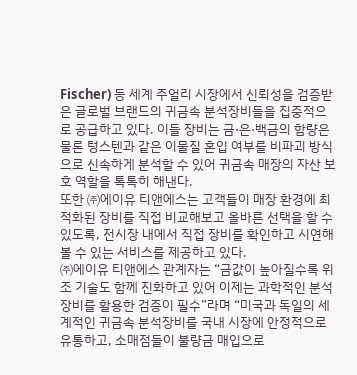Fischer) 등 세계 주얼리 시장에서 신뢰성을 검증받은 글로벌 브랜드의 귀금속 분석장비들을 집중적으로 공급하고 있다. 이들 장비는 금·은·백금의 함량은 물론 텅스텐과 같은 이물질 혼입 여부를 비파괴 방식으로 신속하게 분석할 수 있어 귀금속 매장의 자산 보호 역할을 톡톡히 해낸다.
또한 ㈜에이유 티앤에스는 고객들이 매장 환경에 최적화된 장비를 직접 비교해보고 올바른 선택을 할 수 있도록, 전시장 내에서 직접 장비를 확인하고 시연해볼 수 있는 서비스를 제공하고 있다.
㈜에이유 티앤에스 관계자는 “금값이 높아질수록 위조 기술도 함께 진화하고 있어 이제는 과학적인 분석장비를 활용한 검증이 필수”라며 “미국과 독일의 세계적인 귀금속 분석장비를 국내 시장에 안정적으로 유통하고, 소매점들이 불량금 매입으로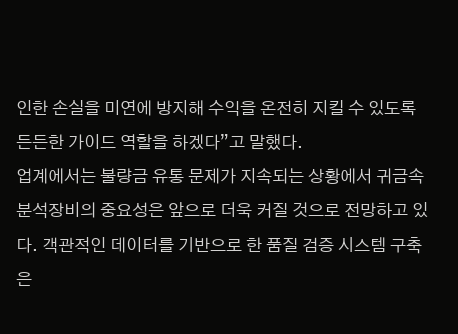인한 손실을 미연에 방지해 수익을 온전히 지킬 수 있도록 든든한 가이드 역할을 하겠다”고 말했다.
업계에서는 불량금 유통 문제가 지속되는 상황에서 귀금속 분석장비의 중요성은 앞으로 더욱 커질 것으로 전망하고 있다. 객관적인 데이터를 기반으로 한 품질 검증 시스템 구축은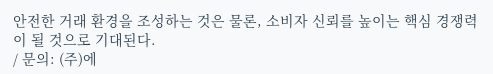안전한 거래 환경을 조성하는 것은 물론, 소비자 신뢰를 높이는 핵심 경쟁력이 될 것으로 기대된다.
/ 문의: (주)에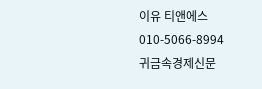이유 티앤에스 010-5066-8994
귀금속경제신문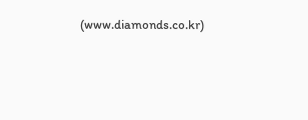(www.diamonds.co.kr)